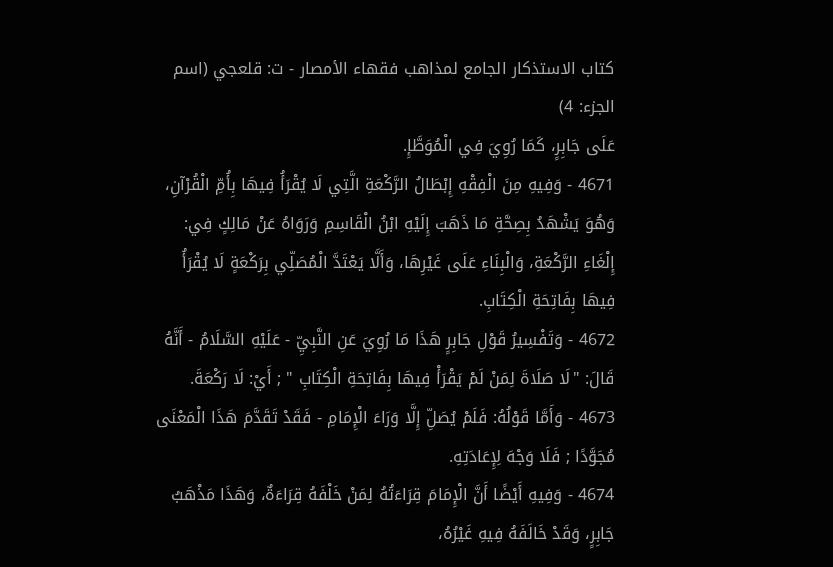كتاب الاستذكار الجامع لمذاهب فقهاء الأمصار - ت: قلعجي (اسم الجزء: 4)
عَلَى جَابِرٍ، كَمَا رُوِيَ فِي الْمُوَطَّإِ.
4671 - وَفِيهِ مِنَ الْفِقْهِ إِبْطَالُ الرَّكْعَةِ الَّتِي لَا يُقْرَأُ فِيهَا بِأُمِّ الْقُرْآنِ، وَهُوَ يَشْهَدُ بِصِحَّةِ مَا ذَهَبَ إِلَيْهِ ابْنُ الْقَاسِمِ وَرَوَاهُ عَنْ مَالِكٍ فِي: إِلْغَاءِ الرَّكْعَةِ، وَالْبِنَاءِ عَلَى غَيْرِهَا، وَأَلَّا يَعْتَدَّ الْمُصَلِّي بِرَكْعَةٍ لَا يُقْرَأُ فِيهَا بِفَاتِحَةِ الْكِتَابِ.
4672 - وَتَفْسِيرُ قَوْلِ جَابِرٍ هَذَا مَا رُوِيَ عَنِ النَّبِيِّ - عَلَيْهِ السَّلَامُ - أَنَّهُ قَالَ: "لَا صَلَاةَ لِمَنْ لَمْ يَقْرَأْ فِيهَا بِفَاتِحَةِ الْكِتَابِ " ; أَيْ: لَا رَكْعَةَ.
4673 - وَأَمَّا قَوْلُهُ: فَلَمْ يُصَلِّ إِلَّا وَرَاءَ الْإِمَامِ - فَقَدْ تَقَدَّمَ هَذَا الْمَعْنَى مُجَوَّدًا ; فَلَا وَجْهَ لِإِعَادَتِهِ.
4674 - وَفِيهِ أَيْضًا أَنَّ الْإِمَامَ قِرَاءَتُهُ لِمَنْ خَلْفَهُ قِرَاءَةٌ، وَهَذَا مَذْهَبُ جَابِرٍ، وَقَدْ خَالَفَهُ فِيهِ غَيْرُهُ،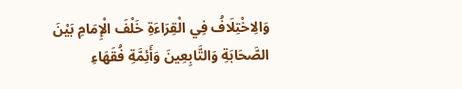وَالِاخْتِلَافُ فِي الْقِرَاءَةِ خَلْفَ الْإِمَامِ بَيْنَ الصَّحَابَةِ وَالتَّابِعِينَ وَأَئِمَّةِ فُقَهَاءِ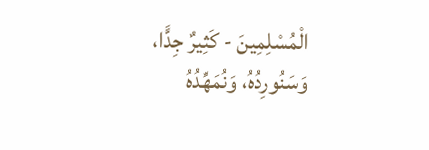الْمُسْلِمِينَ - كَثِيرٌ جِدًّا، وَسَنُورِدُهُ، وَنُمَهِّدُهُ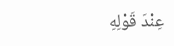عِنْدَ قَوْلِهِ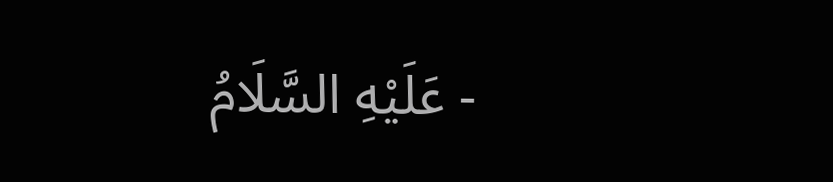- عَلَيْهِ السَّلَامُ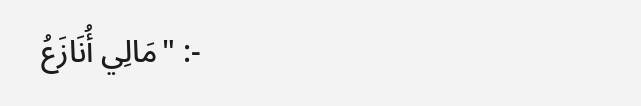-: "مَالِي أُنَازَعُ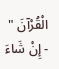الْقُرْآنَ " - إِنْ شَاءَ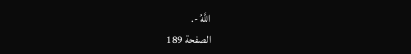اللَّهُ -.
الصفحة 189